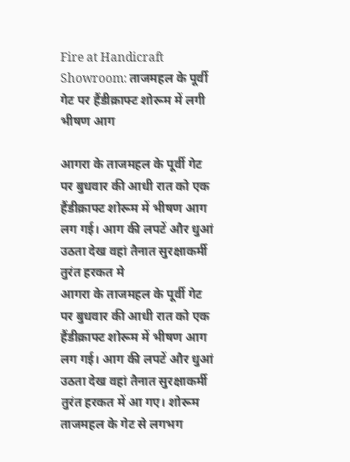Fire at Handicraft Showroom: ताजमहल के पूर्वी गेट पर हैंडीक्राफ्ट शोरूम में लगी भीषण आग

आगरा के ताजमहल के पूर्वी गेट पर बुधवार की आधी रात को एक हैंडीक्राफ्ट शोरूम में भीषण आग लग गई। आग की लपटें और धुआं उठता देख वहां तैनात सुरक्षाकर्मी तुरंत हरकत मे
आगरा के ताजमहल के पूर्वी गेट पर बुधवार की आधी रात को एक हैंडीक्राफ्ट शोरूम में भीषण आग लग गई। आग की लपटें और धुआं उठता देख वहां तैनात सुरक्षाकर्मी तुरंत हरकत में आ गए। शोरूम ताजमहल के गेट से लगभग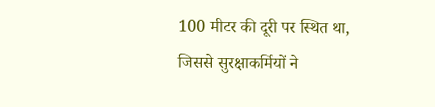100 मीटर की दूरी पर स्थित था, जिससे सुरक्षाकर्मियों ने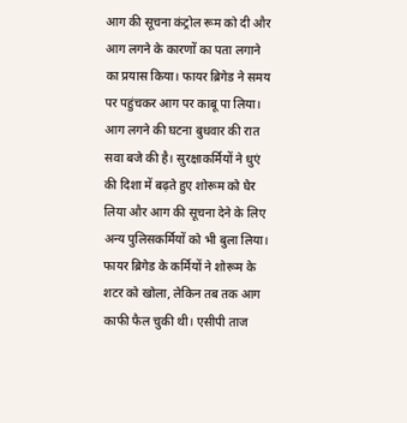आग की सूचना कंट्रोल रूम को दी और आग लगने के कारणों का पता लगाने का प्रयास किया। फायर ब्रिगेड ने समय पर पहुंचकर आग पर काबू पा लिया। आग लगने की घटना बुधवार की रात सवा बजे की है। सुरक्षाकर्मियों ने धुएं की दिशा में बढ़ते हुए शोरूम को घेर लिया और आग की सूचना देने के लिए अन्य पुलिसकर्मियों को भी बुला लिया। फायर ब्रिगेड के कर्मियों ने शोरूम के शटर को खोला, लेकिन तब तक आग काफी फैल चुकी थी। एसीपी ताज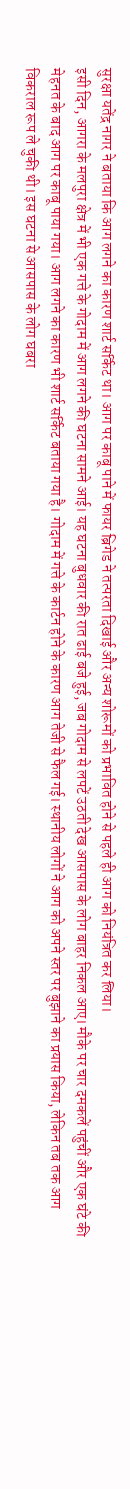सुरक्षा यतेंद्र नागर ने बताया कि आग लगने का कारण शार्ट सर्किट था। आग पर काबू पाने में फायर ब्रिगेड ने तत्परता दिखाई और अन्य शोरूमों को प्रभावित होने से पहले ही आग को नियंत्रित कर लिया।
इसी दिन, आगरा के मलपुरा क्षेत्र में भी एक गत्ते के गोदाम में आग लगने की घटना सामने आई। यह घटना बुधवार की रात ढाई बजे हुई, जब गोदाम से लपटें उठती देख आसपास के लोग बाहर निकल आए। मौके पर चार दमकलें पहुंचीं और एक घंटे की मेहनत के बाद आग पर काबू पाया गया। आग लगने का कारण भी शार्ट सर्किट बताया गया है। गोदाम में गत्ते के कार्टन होने के कारण आग तेजी से फैल गई। स्थानीय लोगों ने आग को अपने स्तर पर बुझाने का प्रयास किया, लेकिन तब तक आग विकराल रूप ले चुकी थी। इस घटना से आसपास के लोग घबरा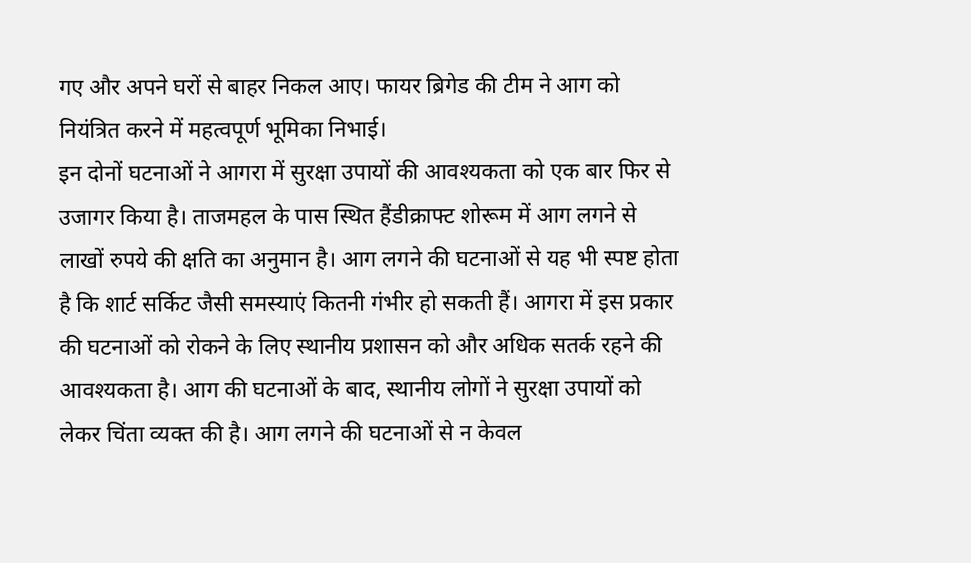गए और अपने घरों से बाहर निकल आए। फायर ब्रिगेड की टीम ने आग को नियंत्रित करने में महत्वपूर्ण भूमिका निभाई।
इन दोनों घटनाओं ने आगरा में सुरक्षा उपायों की आवश्यकता को एक बार फिर से उजागर किया है। ताजमहल के पास स्थित हैंडीक्राफ्ट शोरूम में आग लगने से लाखों रुपये की क्षति का अनुमान है। आग लगने की घटनाओं से यह भी स्पष्ट होता है कि शार्ट सर्किट जैसी समस्याएं कितनी गंभीर हो सकती हैं। आगरा में इस प्रकार की घटनाओं को रोकने के लिए स्थानीय प्रशासन को और अधिक सतर्क रहने की आवश्यकता है। आग की घटनाओं के बाद, स्थानीय लोगों ने सुरक्षा उपायों को लेकर चिंता व्यक्त की है। आग लगने की घटनाओं से न केवल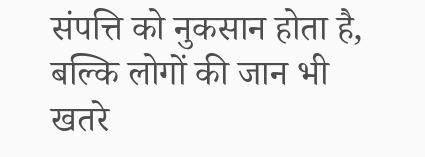संपत्ति को नुकसान होता है, बल्कि लोगों की जान भी खतरे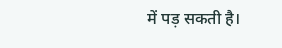में पड़ सकती है।